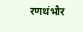रणथंभौर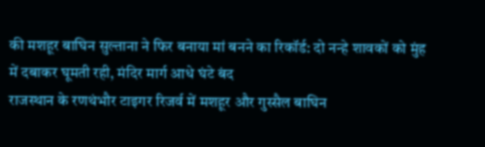की मशहूर बाघिन सुल्ताना ने फिर बनाया मां बनने का रिकॉर्ड: दो नन्हे शावकों को मुंह में दबाकर घूमती रही, मंदिर मार्ग आधे घंटे बंद
राजस्थान के रणथंभौर टाइगर रिजर्व में मशहूर और गुस्सैल बाघिन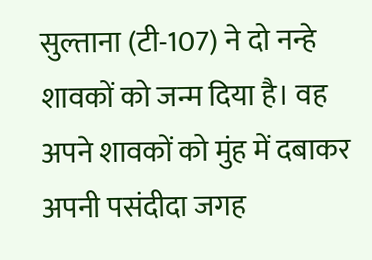सुल्ताना (टी-107) ने दो नन्हे शावकों को जन्म दिया है। वह अपने शावकों को मुंह में दबाकर अपनी पसंदीदा जगह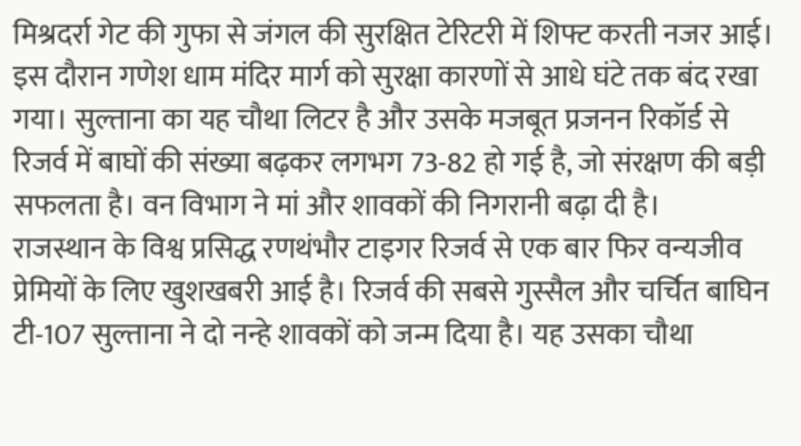मिश्रदर्रा गेट की गुफा से जंगल की सुरक्षित टेरिटरी में शिफ्ट करती नजर आई। इस दौरान गणेश धाम मंदिर मार्ग को सुरक्षा कारणों से आधे घंटे तक बंद रखा गया। सुल्ताना का यह चौथा लिटर है और उसके मजबूत प्रजनन रिकॉर्ड से रिजर्व में बाघों की संख्या बढ़कर लगभग 73-82 हो गई है, जो संरक्षण की बड़ी सफलता है। वन विभाग ने मां और शावकों की निगरानी बढ़ा दी है।
राजस्थान के विश्व प्रसिद्ध रणथंभौर टाइगर रिजर्व से एक बार फिर वन्यजीव प्रेमियों के लिए खुशखबरी आई है। रिजर्व की सबसे गुस्सैल और चर्चित बाघिन टी-107 सुल्ताना ने दो नन्हे शावकों को जन्म दिया है। यह उसका चौथा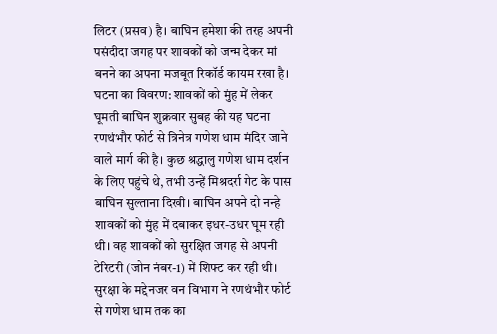लिटर (प्रसव) है। बाघिन हमेशा की तरह अपनी पसंदीदा जगह पर शावकों को जन्म देकर मां बनने का अपना मजबूत रिकॉर्ड कायम रखा है।
घटना का विवरण: शावकों को मुंह में लेकर घूमती बाघिन शुक्रवार सुबह की यह घटना रणथंभौर फोर्ट से त्रिनेत्र गणेश धाम मंदिर जाने वाले मार्ग की है। कुछ श्रद्धालु गणेश धाम दर्शन के लिए पहुंचे थे, तभी उन्हें मिश्रदर्रा गेट के पास बाघिन सुल्ताना दिखी। बाघिन अपने दो नन्हे शावकों को मुंह में दबाकर इधर-उधर घूम रही थी। वह शावकों को सुरक्षित जगह से अपनी टेरिटरी (जोन नंबर-1) में शिफ्ट कर रही थी। सुरक्षा के मद्देनजर वन विभाग ने रणथंभौर फोर्ट से गणेश धाम तक का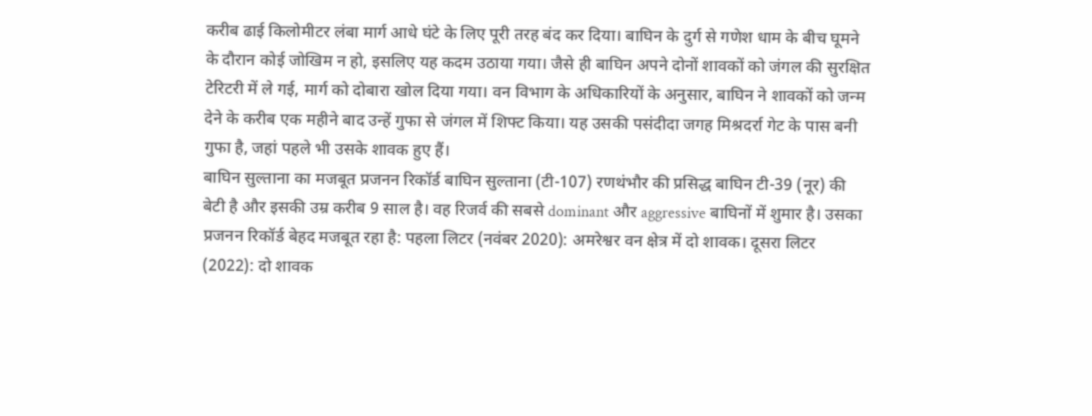करीब ढाई किलोमीटर लंबा मार्ग आधे घंटे के लिए पूरी तरह बंद कर दिया। बाघिन के दुर्ग से गणेश धाम के बीच घूमने के दौरान कोई जोखिम न हो, इसलिए यह कदम उठाया गया। जैसे ही बाघिन अपने दोनों शावकों को जंगल की सुरक्षित टेरिटरी में ले गई, मार्ग को दोबारा खोल दिया गया। वन विभाग के अधिकारियों के अनुसार, बाघिन ने शावकों को जन्म देने के करीब एक महीने बाद उन्हें गुफा से जंगल में शिफ्ट किया। यह उसकी पसंदीदा जगह मिश्रदर्रा गेट के पास बनी गुफा है, जहां पहले भी उसके शावक हुए हैं।
बाघिन सुल्ताना का मजबूत प्रजनन रिकॉर्ड बाघिन सुल्ताना (टी-107) रणथंभौर की प्रसिद्ध बाघिन टी-39 (नूर) की बेटी है और इसकी उम्र करीब 9 साल है। वह रिजर्व की सबसे dominant और aggressive बाघिनों में शुमार है। उसका प्रजनन रिकॉर्ड बेहद मजबूत रहा है: पहला लिटर (नवंबर 2020): अमरेश्वर वन क्षेत्र में दो शावक। दूसरा लिटर (2022): दो शावक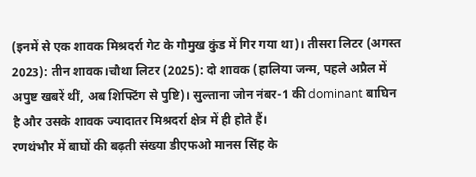(इनमें से एक शावक मिश्रदर्रा गेट के गौमुख कुंड में गिर गया था)। तीसरा लिटर (अगस्त 2023): तीन शावक।चौथा लिटर (2025): दो शावक (हालिया जन्म, पहले अप्रैल में अपुष्ट खबरें थीं, अब शिफ्टिंग से पुष्टि)। सुल्ताना जोन नंबर-1 की dominant बाघिन है और उसके शावक ज्यादातर मिश्रदर्रा क्षेत्र में ही होते हैं।
रणथंभौर में बाघों की बढ़ती संख्या डीएफओ मानस सिंह के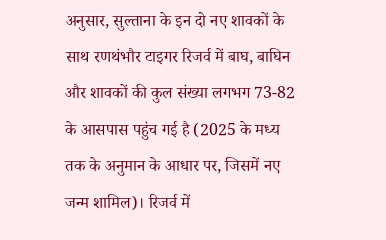अनुसार, सुल्ताना के इन दो नए शावकों के साथ रणथंभौर टाइगर रिजर्व में बाघ, बाघिन और शावकों की कुल संख्या लगभग 73-82 के आसपास पहुंच गई है (2025 के मध्य तक के अनुमान के आधार पर, जिसमें नए जन्म शामिल)। रिजर्व में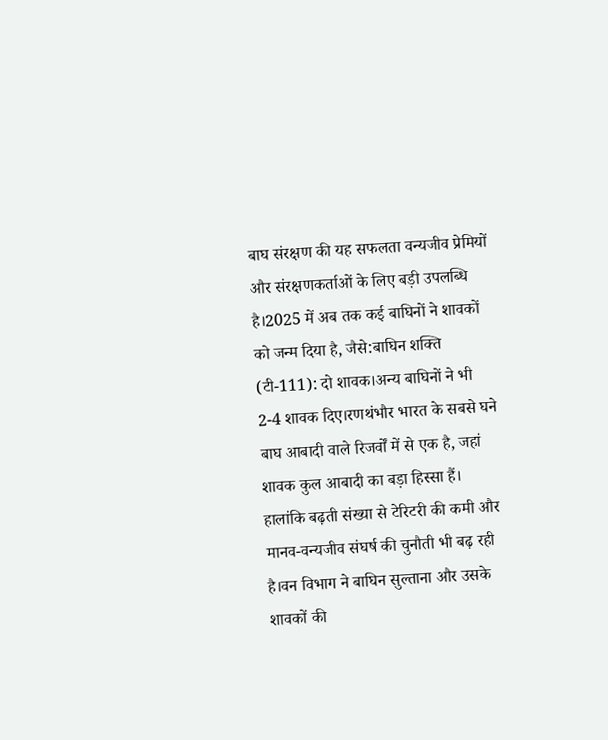बाघ संरक्षण की यह सफलता वन्यजीव प्रेमियों और संरक्षणकर्ताओं के लिए बड़ी उपलब्धि है।2025 में अब तक कई बाघिनों ने शावकों को जन्म दिया है, जैसे:बाघिन शक्ति (टी-111): दो शावक।अन्य बाघिनों ने भी 2-4 शावक दिए।रणथंभौर भारत के सबसे घने बाघ आबादी वाले रिजर्वों में से एक है, जहां शावक कुल आबादी का बड़ा हिस्सा हैं। हालांकि बढ़ती संख्या से टेरिटरी की कमी और मानव-वन्यजीव संघर्ष की चुनौती भी बढ़ रही है।वन विभाग ने बाघिन सुल्ताना और उसके शावकों की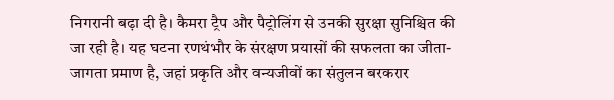निगरानी बढ़ा दी है। कैमरा ट्रैप और पैट्रोलिंग से उनकी सुरक्षा सुनिश्चित की जा रही है। यह घटना रणथंभौर के संरक्षण प्रयासों की सफलता का जीता-जागता प्रमाण है, जहां प्रकृति और वन्यजीवों का संतुलन बरकरार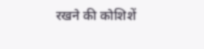रखने की कोशिशें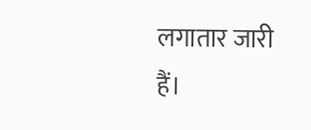लगातार जारी हैं।